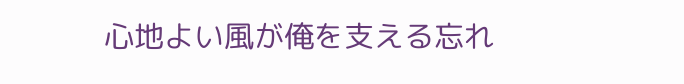心地よい風が俺を支える忘れ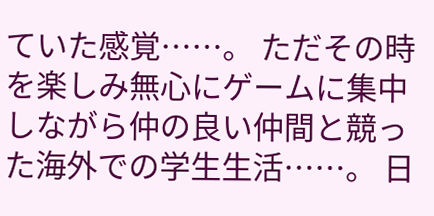ていた感覚……。 ただその時を楽しみ無心にゲームに集中しながら仲の良い仲間と競った海外での学生生活……。 日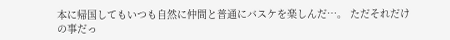本に帰国してもいつも自然に仲間と普通にバスケを楽しんだ…。 ただそれだけの事だっ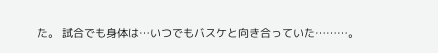た。 試合でも身体は…いつでもバスケと向き合っていた………。